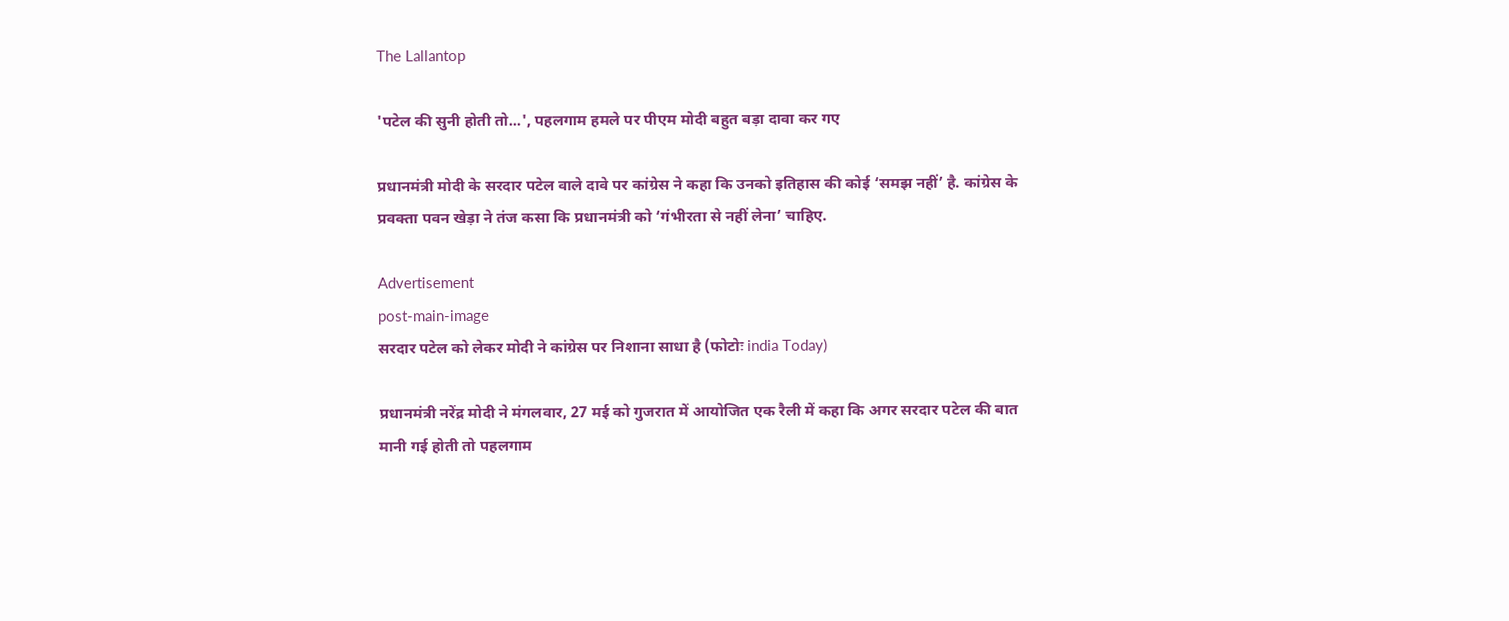The Lallantop

'पटेल की सुनी होती तो...', पहलगाम हमले पर पीएम मोदी बहुत बड़ा दावा कर गए

प्रधानमंत्री मोदी के सरदार पटेल वाले दावे पर कांग्रेस ने कहा कि उनको इतिहास की कोई ‘समझ नहीं’ है. कांग्रेस के प्रवक्ता पवन खेड़ा ने तंज कसा कि प्रधानमंत्री को ‘गंभीरता से नहीं लेना’ चाहिए.

Advertisement
post-main-image
सरदार पटेल को लेकर मोदी ने कांग्रेस पर निशाना साधा है (फोटोः india Today)

प्रधानमंत्री नरेंद्र मोदी ने मंगलवार, 27 मई को गुजरात में आयोजित एक रैली में कहा कि अगर सरदार पटेल की बात मानी गई होती तो पहलगाम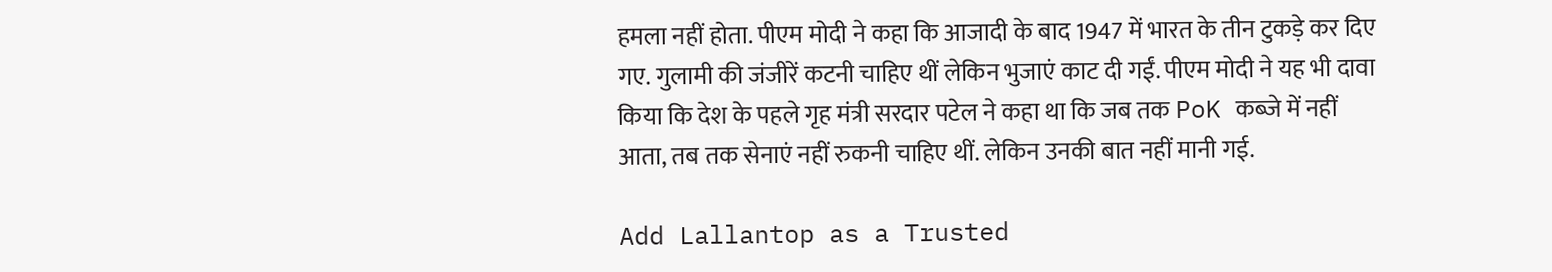हमला नहीं होता. पीएम मोदी ने कहा कि आजादी के बाद 1947 में भारत के तीन टुकड़े कर दिए गए. गुलामी की जंजीरें कटनी चाहिए थीं लेकिन भुजाएं काट दी गईं. पीएम मोदी ने यह भी दावा किया कि देश के पहले गृह मंत्री सरदार पटेल ने कहा था कि जब तक PoK कब्जे में नहीं आता, तब तक सेनाएं नहीं रुकनी चाहिए थीं. लेकिन उनकी बात नहीं मानी गई.

Add Lallantop as a Trusted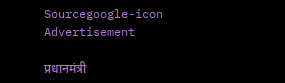Sourcegoogle-icon
Advertisement

प्रधानमंत्री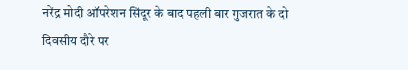नरेंद्र मोदी ऑपरेशन सिंदूर के बाद पहली बार गुजरात के दो दिवसीय दौरे पर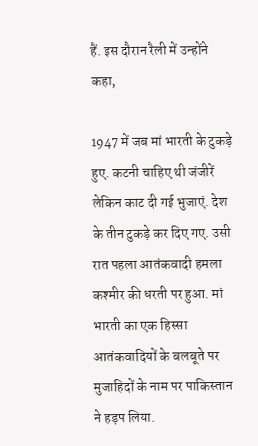हैं. इस दौरान रैली में उन्होंने कहा,

1947 में जब मां भारती के टुकड़े हुए. कटनी चाहिए थी जंजीरें लेकिन काट दी गई भुजाएं. देश के तीन टुकड़े कर दिए गए. उसी रात पहला आतंकवादी हमला कश्मीर की धरती पर हुआ. मां भारती का एक हिस्सा आतंकवादियों के बलबूते पर मुजाहिदों के नाम पर पाकिस्तान ने हड़प लिया.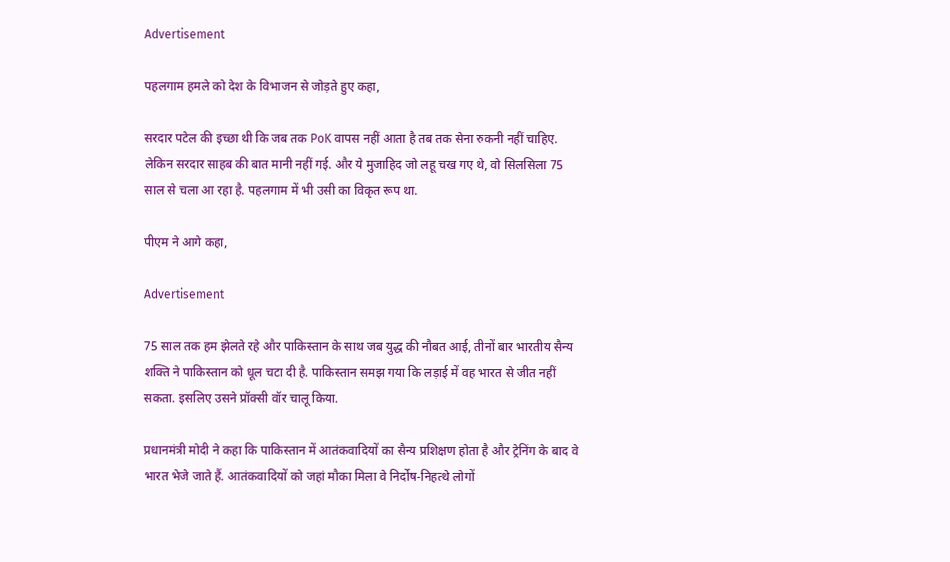Advertisement

पहलगाम हमले को देश के विभाजन से जोड़ते हुए कहा,

सरदार पटेल की इच्छा थी कि जब तक PoK वापस नहीं आता है तब तक सेना रुकनी नहीं चाहिए. लेकिन सरदार साहब की बात मानी नहीं गई. और ये मुजाहिद जो लहू चख गए थे, वो सिलसिला 75 साल से चला आ रहा है. पहलगाम में भी उसी का विकृत रूप था.

पीएम ने आगे कहा,

Advertisement

75 साल तक हम झेलते रहे और पाकिस्तान के साथ जब युद्ध की नौबत आई, तीनों बार भारतीय सैन्य शक्ति ने पाकिस्तान को धूल चटा दी है. पाकिस्तान समझ गया कि लड़ाई में वह भारत से जीत नहीं सकता. इसलिए उसने प्रॉक्सी वॉर चालू किया.

प्रधानमंत्री मोदी ने कहा कि पाकिस्तान में आतंकवादियों का सैन्य प्रशिक्षण होता है और ट्रेनिंग के बाद वे भारत भेजे जाते हैं. आतंकवादियों को जहां मौका मिला वे निर्दोष-निहत्थे लोगों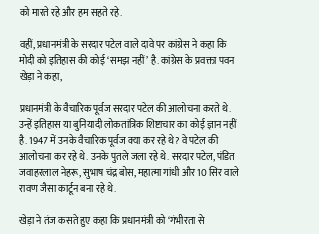को मारते रहे और हम सहते रहे.

वहीं, प्रधानमंत्री के सरदार पटेल वाले दावे पर कांग्रेस ने कहा कि मोदी को इतिहास की कोई ‘समझ नहीं’ है. कांग्रेस के प्रवक्ता पवन खेड़ा ने कहा,

प्रधानमंत्री के वैचारिक पूर्वज सरदार पटेल की आलोचना करते थे. उन्हें इतिहास या बुनियादी लोकतांत्रिक शिष्टाचार का कोई ज्ञान नहीं है. 1947 में उनके वैचारिक पूर्वज क्या कर रहे थे? वे पटेल की आलोचना कर रहे थे. उनके पुतले जला रहे थे. सरदार पटेल, पंडित जवाहरलाल नेहरू, सुभाष चंद्र बोस, महात्मा गांधी और 10 सिर वाले रावण जैसा कार्टून बना रहे थे.

खेड़ा ने तंज कसते हुए कहा कि प्रधानमंत्री को ‘गंभीरता से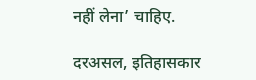नहीं लेना’ चाहिए.

दरअसल, इतिहासकार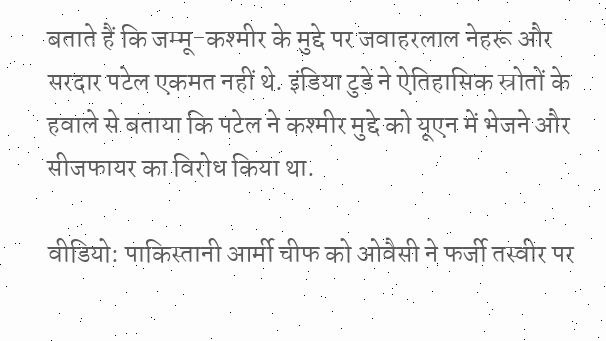बताते हैं कि जम्मू-कश्मीर के मुद्दे पर जवाहरलाल नेहरू और सरदार पटेल एकमत नहीं थे. इंडिया टुडे ने ऐतिहासिक स्रोतों के हवाले से बताया कि पटेल ने कश्मीर मुद्दे को यूएन में भेजने और सीजफायर का विरोध किया था.

वीडियो: पाकिस्तानी आर्मी चीफ को ओवैसी ने फर्जी तस्वीर पर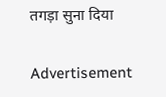तगड़ा सुना दिया

Advertisement